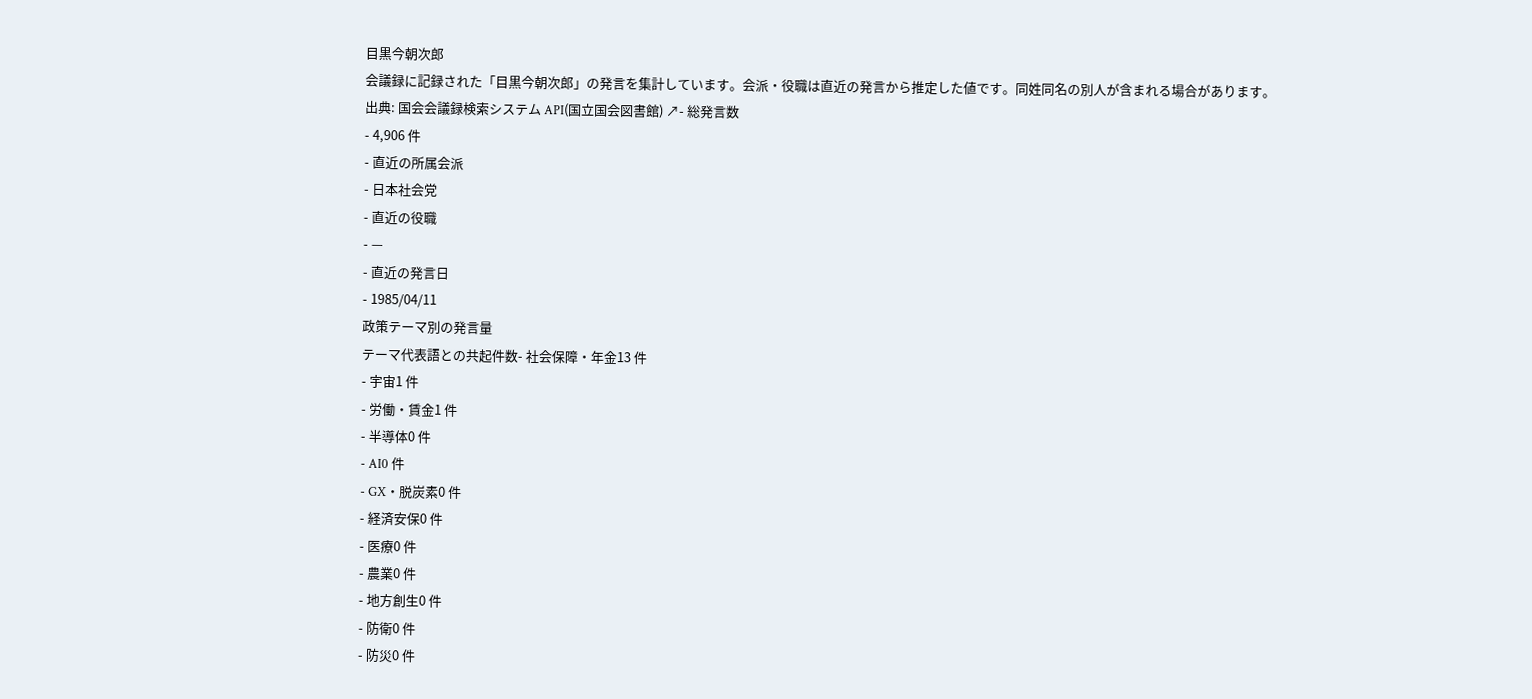目黒今朝次郎
会議録に記録された「目黒今朝次郎」の発言を集計しています。会派・役職は直近の発言から推定した値です。同姓同名の別人が含まれる場合があります。
出典: 国会会議録検索システム API(国立国会図書館) ↗- 総発言数
- 4,906 件
- 直近の所属会派
- 日本社会党
- 直近の役職
- —
- 直近の発言日
- 1985/04/11
政策テーマ別の発言量
テーマ代表語との共起件数- 社会保障・年金13 件
- 宇宙1 件
- 労働・賃金1 件
- 半導体0 件
- AI0 件
- GX・脱炭素0 件
- 経済安保0 件
- 医療0 件
- 農業0 件
- 地方創生0 件
- 防衛0 件
- 防災0 件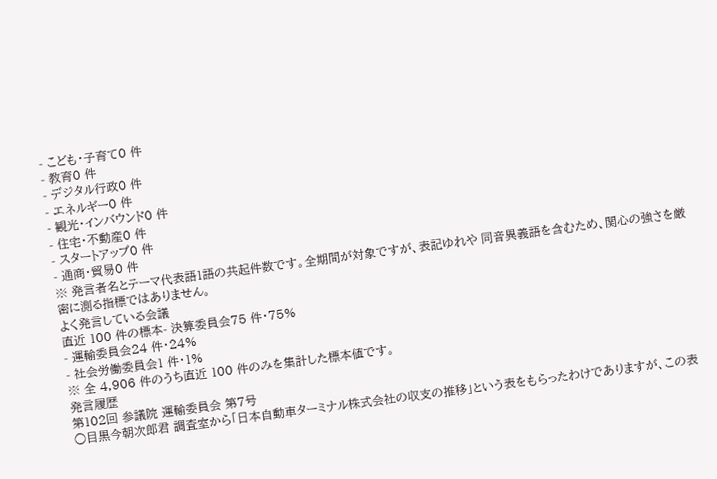- こども・子育て0 件
- 教育0 件
- デジタル行政0 件
- エネルギー0 件
- 観光・インバウンド0 件
- 住宅・不動産0 件
- スタートアップ0 件
- 通商・貿易0 件
※ 発言者名とテーマ代表語1語の共起件数です。全期間が対象ですが、表記ゆれや 同音異義語を含むため、関心の強さを厳密に測る指標ではありません。
よく発言している会議
直近 100 件の標本- 決算委員会75 件・75%
- 運輸委員会24 件・24%
- 社会労働委員会1 件・1%
※ 全 4,906 件のうち直近 100 件のみを集計した標本値です。
発言履歴
第102回 参議院 運輸委員会 第7号
○目黒今朝次郎君 調査室から「日本自動車ターミナル株式会社の収支の推移」という表をもらったわけでありますが、この表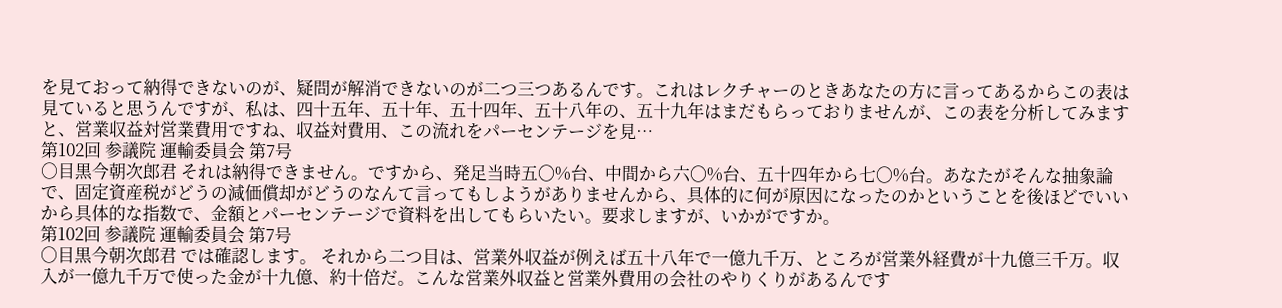を見ておって納得できないのが、疑問が解消できないのが二つ三つあるんです。これはレクチャーのときあなたの方に言ってあるからこの表は見ていると思うんですが、私は、四十五年、五十年、五十四年、五十八年の、五十九年はまだもらっておりませんが、この表を分析してみますと、営業収益対営業費用ですね、収益対費用、この流れをパーセンテージを見…
第102回 参議院 運輸委員会 第7号
○目黒今朝次郎君 それは納得できません。ですから、発足当時五〇%台、中間から六〇%台、五十四年から七〇%台。あなたがそんな抽象論で、固定資産税がどうの減価償却がどうのなんて言ってもしようがありませんから、具体的に何が原因になったのかということを後ほどでいいから具体的な指数で、金額とパーセンテージで資料を出してもらいたい。要求しますが、いかがですか。
第102回 参議院 運輸委員会 第7号
○目黒今朝次郎君 では確認します。 それから二つ目は、営業外収益が例えば五十八年で一億九千万、ところが営業外経費が十九億三千万。収入が一億九千万で使った金が十九億、約十倍だ。こんな営業外収益と営業外費用の会社のやりくりがあるんです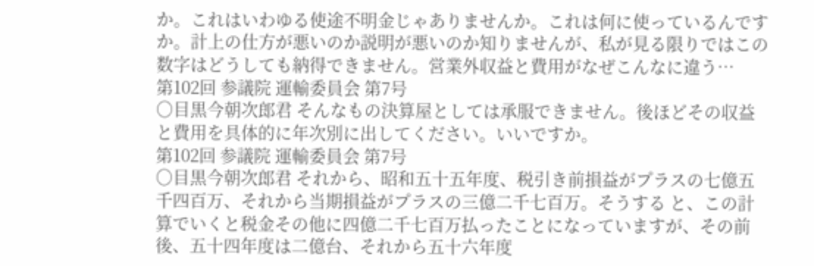か。これはいわゆる使途不明金じゃありませんか。これは何に使っているんですか。計上の仕方が悪いのか説明が悪いのか知りませんが、私が見る限りではこの数字はどうしても納得できません。営業外収益と費用がなぜこんなに違う…
第102回 参議院 運輸委員会 第7号
○目黒今朝次郎君 そんなもの決算屋としては承服できません。後ほどその収益と費用を具体的に年次別に出してください。いいですか。
第102回 参議院 運輸委員会 第7号
○目黒今朝次郎君 それから、昭和五十五年度、税引き前損益がプラスの七億五千四百万、それから当期損益がプラスの三億二千七百万。そうする と、この計算でいくと税金その他に四億二千七百万払ったことになっていますが、その前後、五十四年度は二億台、それから五十六年度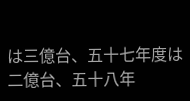は三億台、五十七年度は二億台、五十八年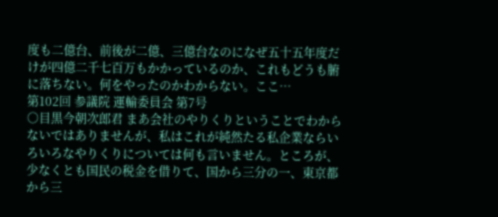度も二億台、前後が二億、三億台なのになぜ五十五年度だけが四億二千七百万もかかっているのか、これもどうも腑に落ちない。何をやったのかわからない。ここ…
第102回 参議院 運輸委員会 第7号
○目黒今朝次郎君 まあ会社のやりくりということでわからないではありませんが、私はこれが純然たる私企業ならいろいろなやりくりについては何も言いません。ところが、少なくとも国民の税金を借りて、国から三分の一、東京都から三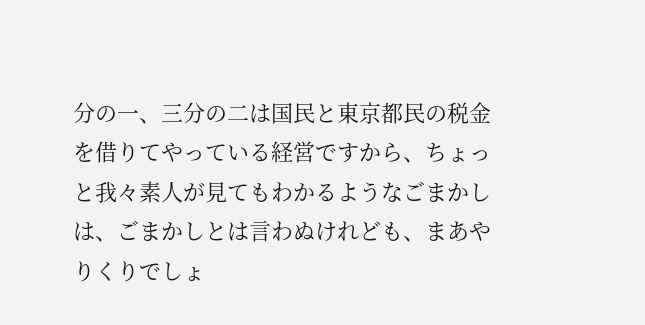分の一、三分の二は国民と東京都民の税金を借りてやっている経営ですから、ちょっと我々素人が見てもわかるようなごまかしは、ごまかしとは言わぬけれども、まあやりくりでしょ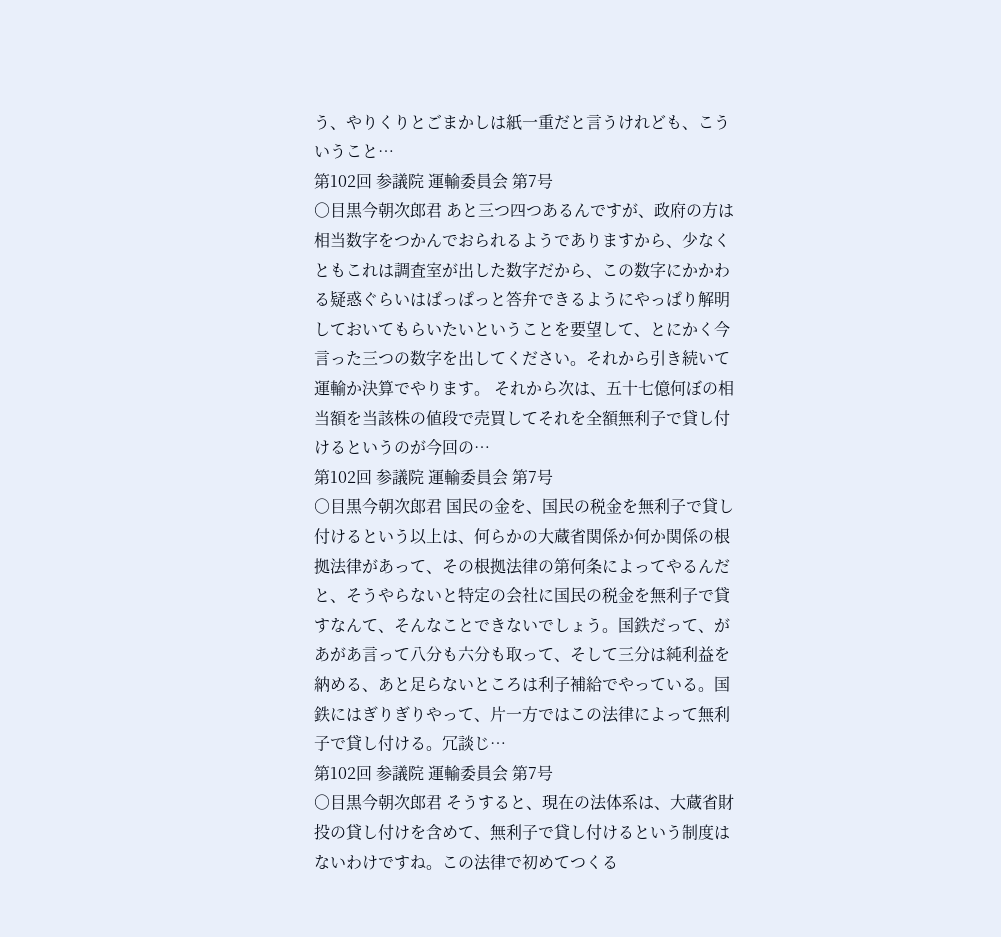う、やりくりとごまかしは紙一重だと言うけれども、こういうこと…
第102回 参議院 運輸委員会 第7号
○目黒今朝次郎君 あと三つ四つあるんですが、政府の方は相当数字をつかんでおられるようでありますから、少なくともこれは調査室が出した数字だから、この数字にかかわる疑惑ぐらいはぱっぱっと答弁できるようにやっぱり解明しておいてもらいたいということを要望して、とにかく今言った三つの数字を出してください。それから引き続いて運輸か決算でやります。 それから次は、五十七億何ぼの相当額を当該株の値段で売買してそれを全額無利子で貸し付けるというのが今回の…
第102回 参議院 運輸委員会 第7号
○目黒今朝次郎君 国民の金を、国民の税金を無利子で貸し付けるという以上は、何らかの大蔵省関係か何か関係の根拠法律があって、その根拠法律の第何条によってやるんだと、そうやらないと特定の会社に国民の税金を無利子で貸すなんて、そんなことできないでしょう。国鉄だって、があがあ言って八分も六分も取って、そして三分は純利益を納める、あと足らないところは利子補給でやっている。国鉄にはぎりぎりやって、片一方ではこの法律によって無利子で貸し付ける。冗談じ…
第102回 参議院 運輸委員会 第7号
○目黒今朝次郎君 そうすると、現在の法体系は、大蔵省財投の貸し付けを含めて、無利子で貸し付けるという制度はないわけですね。この法律で初めてつくる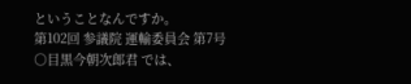ということなんですか。
第102回 参議院 運輸委員会 第7号
○目黒今朝次郎君 では、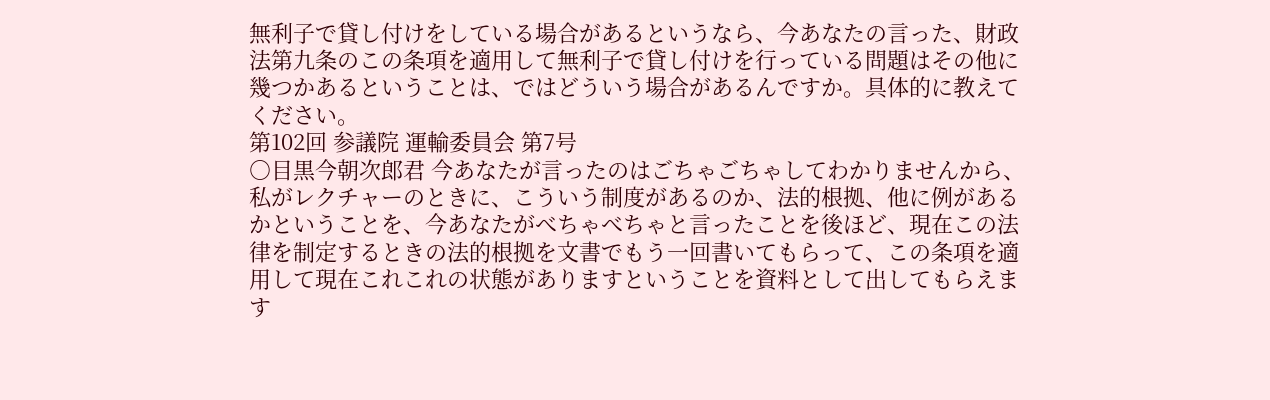無利子で貸し付けをしている場合があるというなら、今あなたの言った、財政法第九条のこの条項を適用して無利子で貸し付けを行っている問題はその他に幾つかあるということは、ではどういう場合があるんですか。具体的に教えてください。
第102回 参議院 運輸委員会 第7号
○目黒今朝次郎君 今あなたが言ったのはごちゃごちゃしてわかりませんから、私がレクチャーのときに、こういう制度があるのか、法的根拠、他に例があるかということを、今あなたがべちゃべちゃと言ったことを後ほど、現在この法律を制定するときの法的根拠を文書でもう一回書いてもらって、この条項を適用して現在これこれの状態がありますということを資料として出してもらえます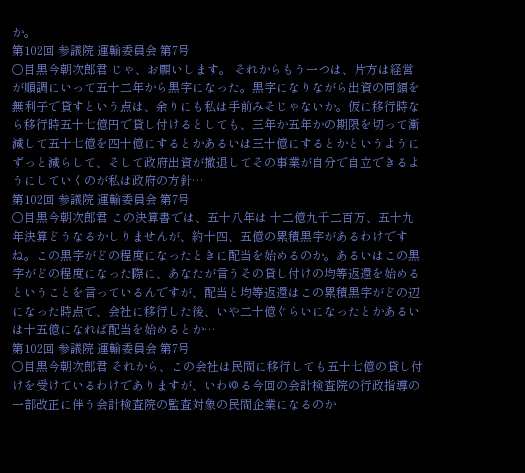か。
第102回 参議院 運輸委員会 第7号
○目黒今朝次郎君 じゃ、お願いします。 それからもう一つは、片方は経営が順調にいって五十二年から黒字になった。黒字になりながら出資の同額を無利子で貸すという点は、余りにも私は手前みそじゃないか。仮に移行時なら移行時五十七億円で貸し付けるとしても、三年か五年かの期限を切って漸減して五十七億を四十億にするとかあるいは三十億にするとかというようにずっと減らして、そして政府出資が撤退してその事業が自分で自立できるようにしていくのが私は政府の方針…
第102回 参議院 運輸委員会 第7号
○目黒今朝次郎君 この決算書では、五十八年は 十二億九千二百万、五十九年決算どうなるかしりませんが、約十四、五億の累積黒字があるわけですね。この黒字がどの程度になったときに配当を始めるのか。あるいはこの黒字がどの程度になった際に、あなたが言うその貸し付けの均等返還を始めるということを言っているんですが、配当と均等返還はこの累積黒字がどの辺になった時点で、会社に移行した後、いや二十億ぐらいになったとかあるいは十五億になれば配当を始めるとか…
第102回 参議院 運輸委員会 第7号
○目黒今朝次郎君 それから、この会社は民間に移行しても五十七億の貸し付けを受けているわけでありますが、いわゆる今回の会計検査院の行政指導の一部改正に伴う会計検査院の監査対象の民間企業になるのか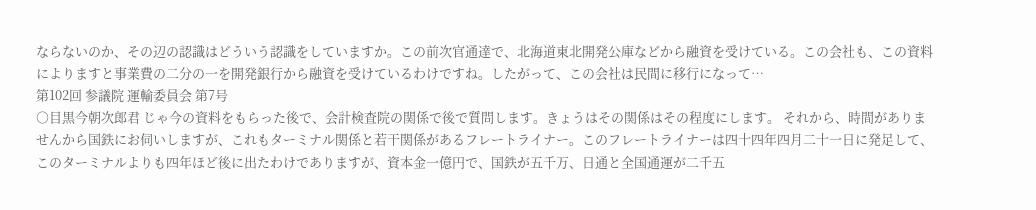ならないのか、その辺の認識はどういう認識をしていますか。この前次官通達で、北海道東北開発公庫などから融資を受けている。この会社も、この資料によりますと事業費の二分の一を開発銀行から融資を受けているわけですね。したがって、この会社は民間に移行になって…
第102回 参議院 運輸委員会 第7号
○目黒今朝次郎君 じゃ今の資料をもらった後で、会計検査院の関係で後で質問します。きょうはその関係はその程度にします。 それから、時間がありませんから国鉄にお伺いしますが、これもターミナル関係と若干関係があるフレートライナー。このフレートライナーは四十四年四月二十一日に発足して、このターミナルよりも四年ほど後に出たわけでありますが、資本金一億円で、国鉄が五千万、日通と全国通運が二千五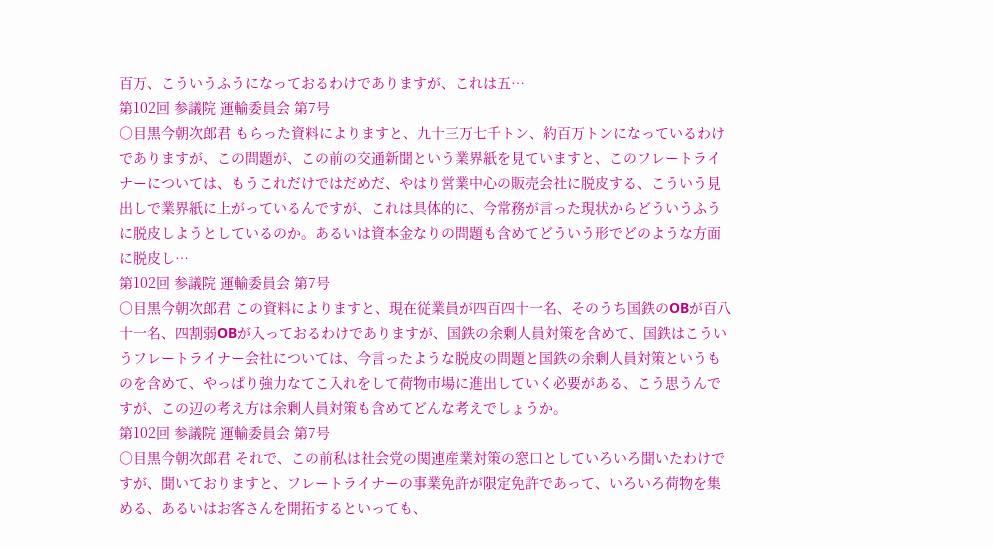百万、こういうふうになっておるわけでありますが、これは五…
第102回 参議院 運輸委員会 第7号
○目黒今朝次郎君 もらった資料によりますと、九十三万七千トン、約百万トンになっているわけでありますが、この問題が、この前の交通新聞という業界紙を見ていますと、このフレートライナーについては、もうこれだけではだめだ、やはり営業中心の販売会社に脱皮する、こういう見出しで業界紙に上がっているんですが、これは具体的に、今常務が言った現状からどういうふうに脱皮しようとしているのか。あるいは資本金なりの問題も含めてどういう形でどのような方面に脱皮し…
第102回 参議院 運輸委員会 第7号
○目黒今朝次郎君 この資料によりますと、現在従業員が四百四十一名、そのうち国鉄のOBが百八十一名、四割弱OBが入っておるわけでありますが、国鉄の余剰人員対策を含めて、国鉄はこういうフレートライナー会社については、今言ったような脱皮の問題と国鉄の余剰人員対策というものを含めて、やっぱり強力なてこ入れをして荷物市場に進出していく必要がある、こう思うんですが、この辺の考え方は余剰人員対策も含めてどんな考えでしょうか。
第102回 参議院 運輸委員会 第7号
○目黒今朝次郎君 それで、この前私は社会党の関連産業対策の窓口としていろいろ聞いたわけですが、聞いておりますと、フレートライナーの事業免許が限定免許であって、いろいろ荷物を集める、あるいはお客さんを開拓するといっても、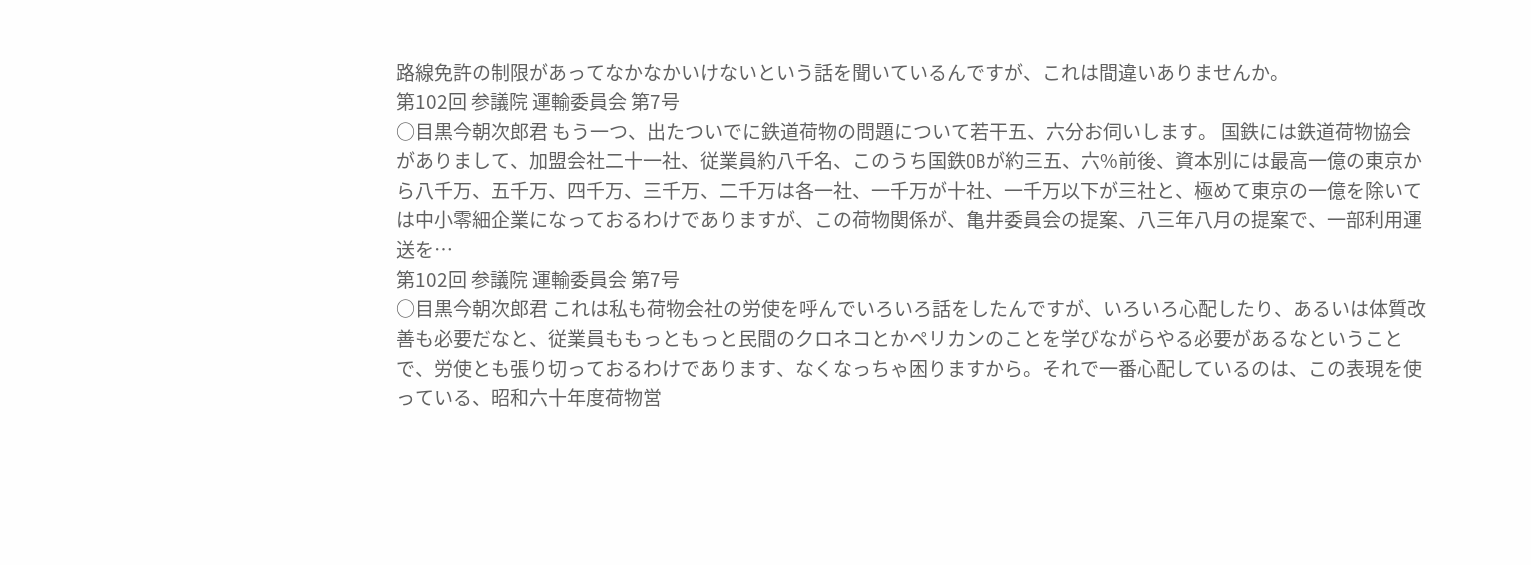路線免許の制限があってなかなかいけないという話を聞いているんですが、これは間違いありませんか。
第102回 参議院 運輸委員会 第7号
○目黒今朝次郎君 もう一つ、出たついでに鉄道荷物の問題について若干五、六分お伺いします。 国鉄には鉄道荷物協会がありまして、加盟会社二十一社、従業員約八千名、このうち国鉄OBが約三五、六%前後、資本別には最高一億の東京から八千万、五千万、四千万、三千万、二千万は各一社、一千万が十社、一千万以下が三社と、極めて東京の一億を除いては中小零細企業になっておるわけでありますが、この荷物関係が、亀井委員会の提案、八三年八月の提案で、一部利用運送を…
第102回 参議院 運輸委員会 第7号
○目黒今朝次郎君 これは私も荷物会社の労使を呼んでいろいろ話をしたんですが、いろいろ心配したり、あるいは体質改善も必要だなと、従業員ももっともっと民間のクロネコとかペリカンのことを学びながらやる必要があるなということで、労使とも張り切っておるわけであります、なくなっちゃ困りますから。それで一番心配しているのは、この表現を使っている、昭和六十年度荷物営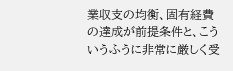業収支の均衡、固有経費の達成が前提条件と、こういうふうに非常に厳しく受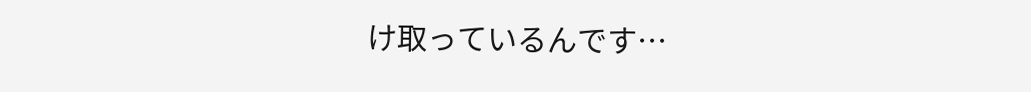け取っているんです…